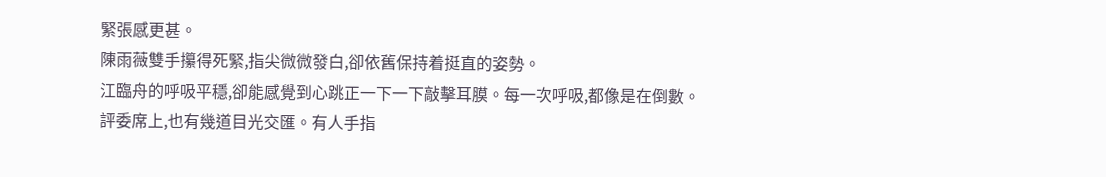緊張感更甚。
陳雨薇雙手攥得死緊,指尖微微發白,卻依舊保持着挺直的姿勢。
江臨舟的呼吸平穩,卻能感覺到心跳正一下一下敲擊耳膜。每一次呼吸,都像是在倒數。
評委席上,也有幾道目光交匯。有人手指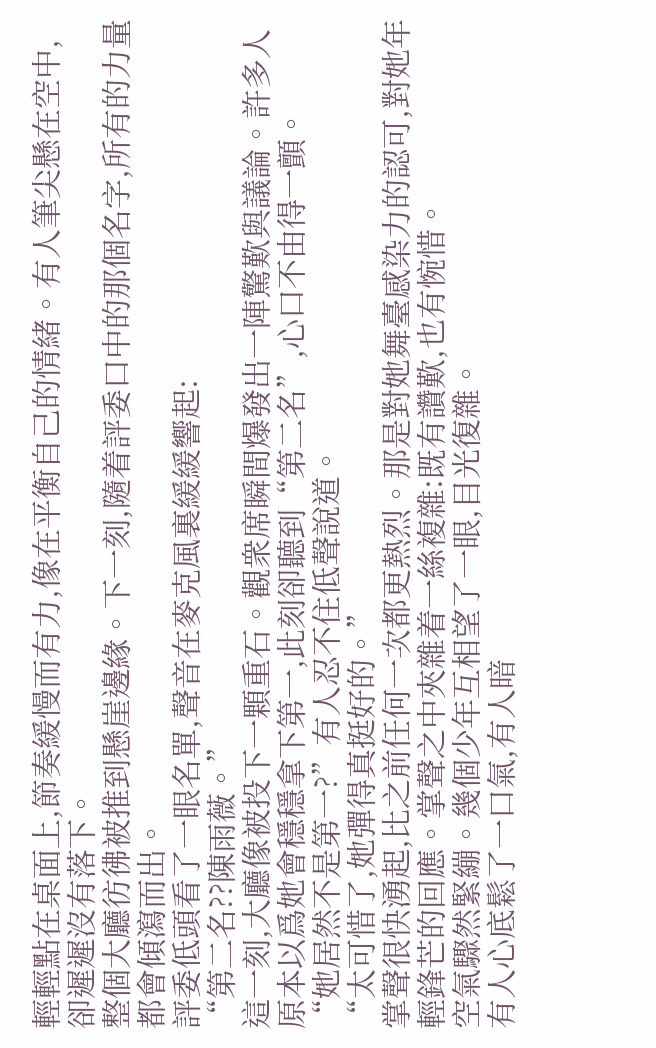輕輕點在桌面上,節奏緩慢而有力,像在平衡自己的情緒。有人筆尖懸在空中,卻遲遲沒有落下。
整個大廳彷彿被推到懸崖邊緣。下一刻,隨着評委口中的那個名字,所有的力量都會傾瀉而出。
評委低頭看了一眼名單,聲音在麥克風裏緩緩響起:
“第二名??陳雨薇。”
這一刻,大廳像被投下一顆重石。觀衆席瞬間爆發出一陣驚歎與議論。許多人原本以爲她會穩穩拿下第一,此刻卻聽到“第二名”,心口不由得一顫。
“她居然不是第一?”有人忍不住低聲說道。
“太可惜了,她彈得真挺好的。”
掌聲很快湧起,比之前任何一次都更熱烈。那是對她舞臺感染力的認可,對她年輕鋒芒的回應。掌聲之中夾雜着一絲複雜:既有讚歎,也有惋惜。
空氣驟然緊繃。幾個少年互相望了一眼,目光復雜。
有人心底鬆了一口氣,有人暗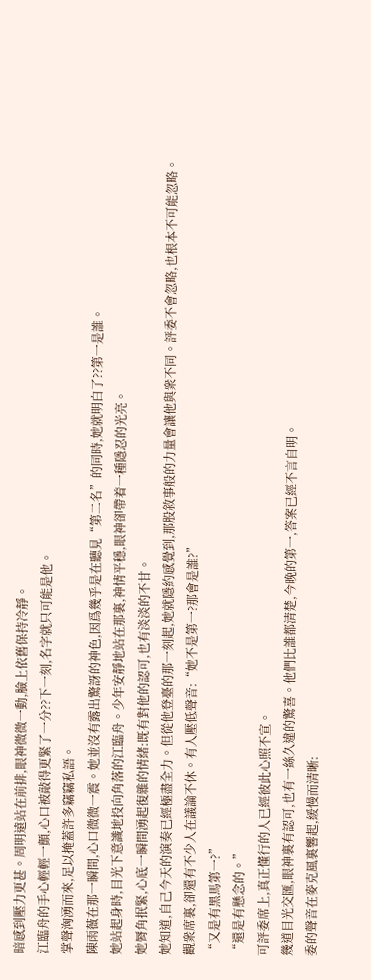暗感到壓力更甚。周明遠站在前排,眼神微微一動,臉上依舊保持冷靜。
江臨舟的手心輕輕一顫,心口被敲得更緊了一分??下一刻,名字就只可能是他。
掌聲洶湧而來,足以掩蓋許多竊竊私語。
陳雨薇在那一瞬間,心口微微一震。她並沒有露出驚訝的神色,因爲幾乎是在聽見“第二名”的同時,她就明白了??第一是誰。
她站起身時,目光下意識地投向角落的江臨舟。少年安靜地站在那裏,神情平穩,眼神卻帶着一種隱忍的光亮。
她脣角抿緊,心底一瞬間湧起復雜的情緒:既有對他的認可,也有淡淡的不甘。
她知道,自己今天的演奏已經極盡全力。但從他登臺的那一刻起,她就隱約感覺到,那股敘事般的力量會讓他與衆不同。評委不會忽略,也根本不可能忽略。
觀衆席裏,卻還有不少人在議論不休。有人壓低聲音:“她不是第一?那會是誰?”
“又是有黑馬第一?”
“還是有懸念的。”
可評委席上,真正懂行的人已經彼此心照不宣。
幾道目光交匯,眼神裏有認可,也有一絲久違的驚喜。他們比誰都清楚,今晚的第一,答案已經不言自明。
委的聲音在麥克風裏響起,緩慢而清晰: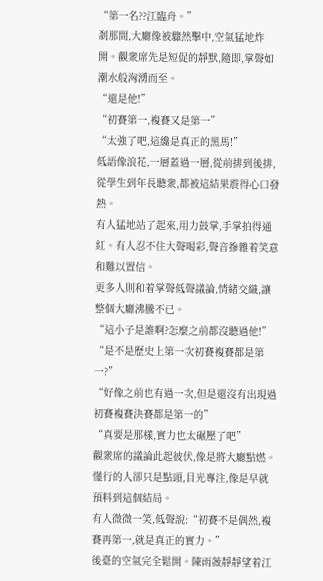“第一名??江臨舟。”
剎那間,大廳像被驟然擊中,空氣猛地炸開。觀衆席先是短促的靜默,隨即,掌聲如潮水般洶湧而至。
“還是他!”
“初賽第一,複賽又是第一”
“太強了吧,這纔是真正的黑馬!”
低語像浪花,一層蓋過一層,從前排到後排,從學生到年長聽衆,都被這結果震得心口發熱。
有人猛地站了起來,用力鼓掌,手掌拍得通紅。有人忍不住大聲喝彩,聲音摻雜着笑意和難以置信。
更多人則和着掌聲低聲議論,情緒交織,讓整個大廳沸騰不已。
“這小子是誰啊?怎麼之前都沒聽過他!”
“是不是歷史上第一次初賽複賽都是第一?”
“好像之前也有過一次,但是還沒有出現過初賽複賽決賽都是第一的”
“真要是那樣,實力也太碾壓了吧”
觀衆席的議論此起彼伏,像是將大廳點燃。懂行的人卻只是點頭,目光專注,像是早就預料到這個結局。
有人微微一笑,低聲說:“初賽不是偶然,複賽再第一,就是真正的實力。”
後臺的空氣完全鬆開。陳雨薇靜靜望着江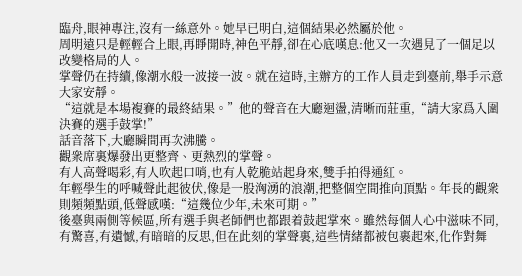臨舟,眼神專注,沒有一絲意外。她早已明白,這個結果必然屬於他。
周明遠只是輕輕合上眼,再睜開時,神色平靜,卻在心底嘆息:他又一次遇見了一個足以改變格局的人。
掌聲仍在持續,像潮水般一波接一波。就在這時,主辦方的工作人員走到臺前,舉手示意大家安靜。
“這就是本場複賽的最終結果。”他的聲音在大廳迴盪,清晰而莊重,“請大家爲入圍決賽的選手鼓掌!”
話音落下,大廳瞬間再次沸騰。
觀衆席裏爆發出更整齊、更熱烈的掌聲。
有人高聲喝彩,有人吹起口哨,也有人乾脆站起身來,雙手拍得通紅。
年輕學生的呼喊聲此起彼伏,像是一股洶湧的浪潮,把整個空間推向頂點。年長的觀衆則頻頻點頭,低聲感嘆:“這幾位少年,未來可期。”
後臺與兩側等候區,所有選手與老師們也都跟着鼓起掌來。雖然每個人心中滋味不同,有驚喜,有遺憾,有暗暗的反思,但在此刻的掌聲裏,這些情緒都被包裹起來,化作對舞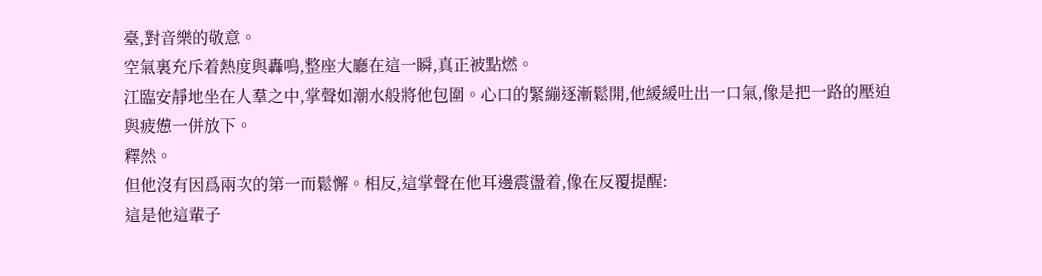臺,對音樂的敬意。
空氣裏充斥着熱度與轟鳴,整座大廳在這一瞬,真正被點燃。
江臨安靜地坐在人羣之中,掌聲如潮水般將他包圍。心口的緊繃逐漸鬆開,他緩緩吐出一口氣,像是把一路的壓迫與疲憊一併放下。
釋然。
但他沒有因爲兩次的第一而鬆懈。相反,這掌聲在他耳邊震盪着,像在反覆提醒:
這是他這輩子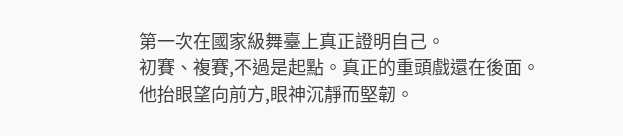第一次在國家級舞臺上真正證明自己。
初賽、複賽,不過是起點。真正的重頭戲還在後面。
他抬眼望向前方,眼神沉靜而堅韌。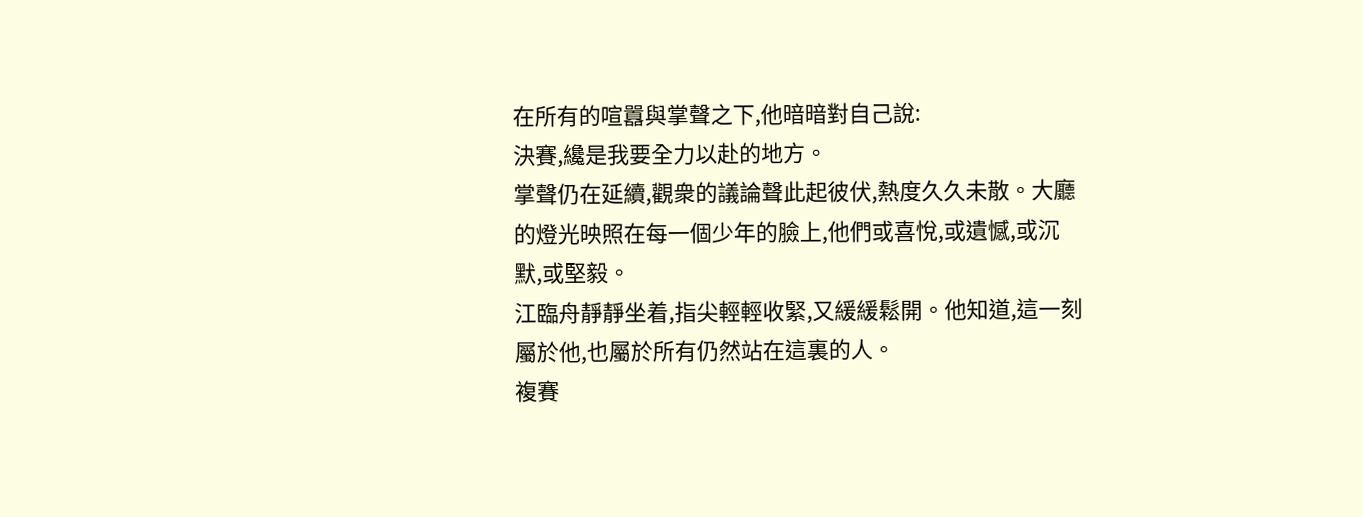在所有的喧囂與掌聲之下,他暗暗對自己說:
決賽,纔是我要全力以赴的地方。
掌聲仍在延續,觀衆的議論聲此起彼伏,熱度久久未散。大廳的燈光映照在每一個少年的臉上,他們或喜悅,或遺憾,或沉默,或堅毅。
江臨舟靜靜坐着,指尖輕輕收緊,又緩緩鬆開。他知道,這一刻屬於他,也屬於所有仍然站在這裏的人。
複賽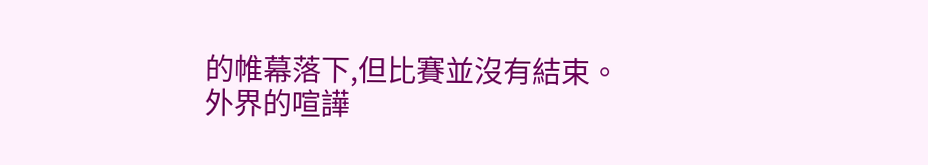的帷幕落下,但比賽並沒有結束。
外界的喧譁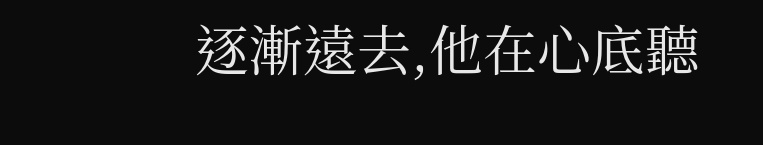逐漸遠去,他在心底聽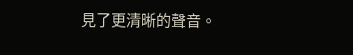見了更清晰的聲音。